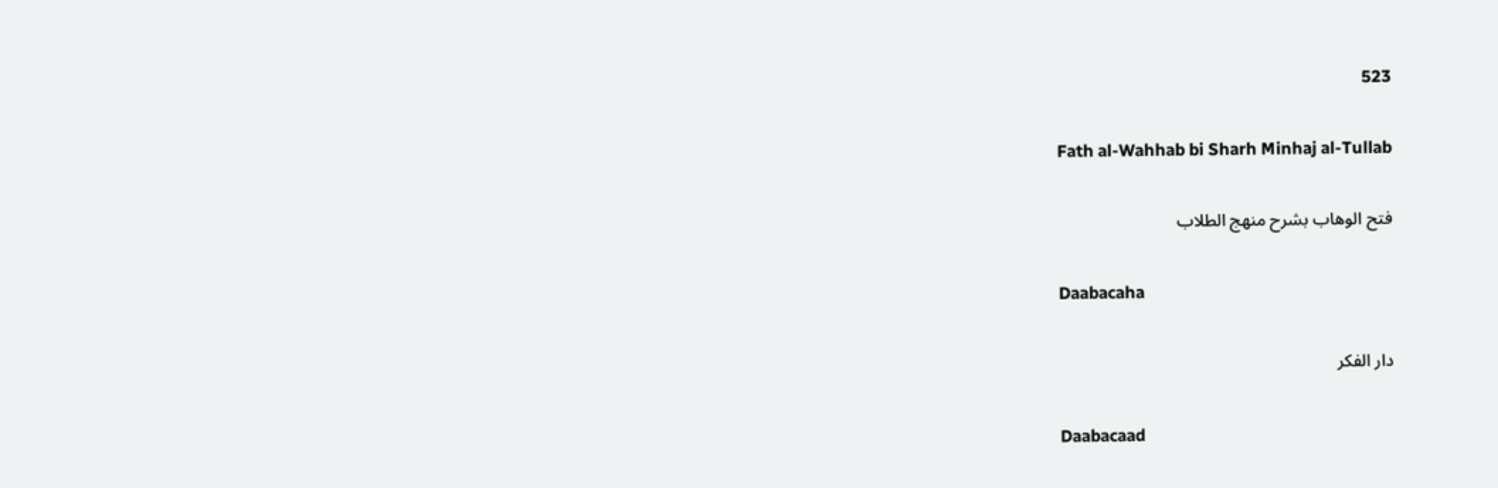523

Fath al-Wahhab bi Sharh Minhaj al-Tullab

فتح الوهاب بشرح منهج الطلاب

Daabacaha

دار الفكر

Daabacaad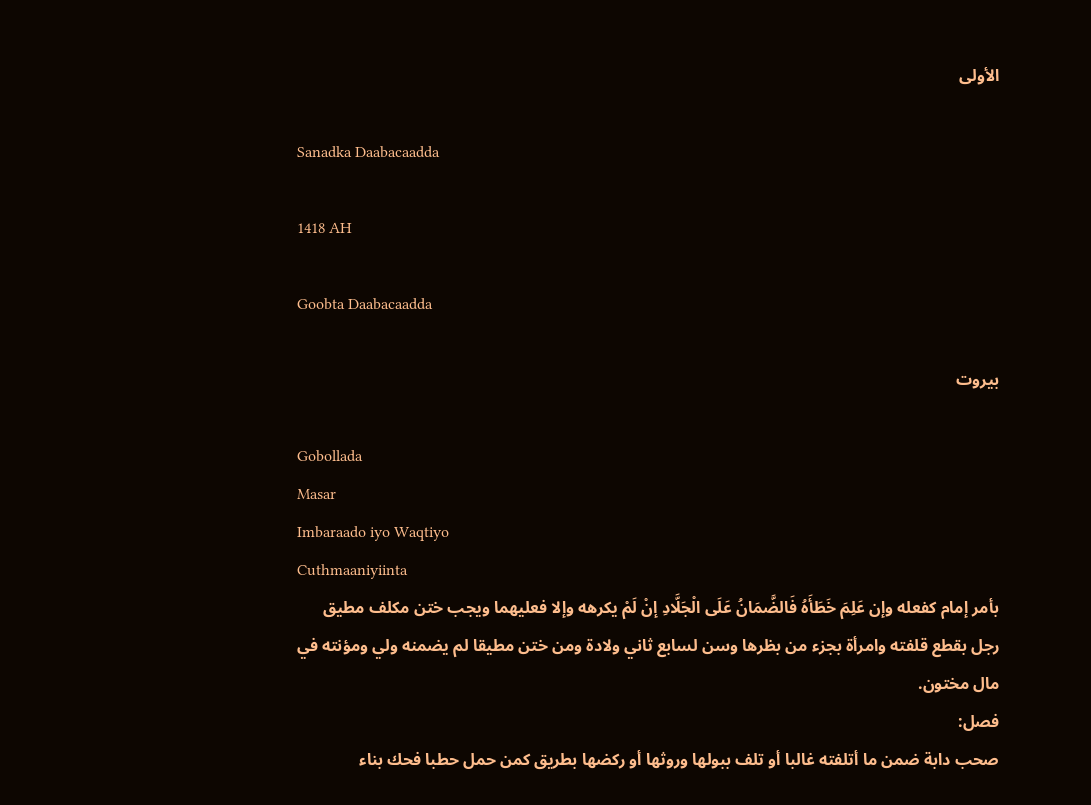الأولى

Sanadka Daabacaadda

1418 AH

Goobta Daabacaadda

بيروت

Gobollada
Masar
Imbaraado iyo Waqtiyo
Cuthmaaniyiinta
بأمر إمام كفعله وإن عَلِمَ خَطَأَهُ فَالضَّمَانُ عَلَى الْجَلَّادِ إنْ لَمْ يكرهه وإلا فعليهما ويجب ختن مكلف مطيق رجل بقطع قلفته وامرأة بجزء من بظرها وسن لسابع ثاني ولادة ومن ختن مطيقا لم يضمنه ولي ومؤنته في مال مختون.
فصل:
صحب دابة ضمن ما أتلفته غالبا أو تلف ببولها وروثها أو ركضها بطريق كمن حمل حطبا فحك بناء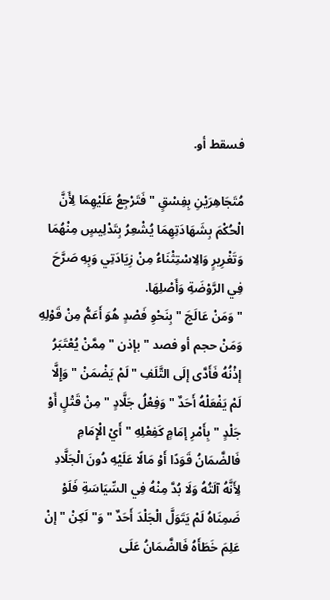فسقط أو.

مُتَجَاهِرَيْنِ بِفِسْقٍ " فَتَرْجِعُ عَلَيْهِمَا لِأَنَّ الْحُكْمَ بِشَهَادَتِهِمَا يُشْعِرُ بِتَدْلِيسٍ مِنْهُمَا وَتَغْرِيرٍ وَالِاسْتِثْنَاءُ مِنْ زِيَادَتِي وَبِهِ صَرَّحَ فِي الرَّوْضَةِ وَأَصْلِهَا.
" وَمَنْ عَالَجَ " بِنَحْوِ فَصْدٍ هُوَ أَعَمُّ مِنْ قَوْلِهِ وَمَنْ حجم أو فصد " بإذن " مِمَّنْ يُعْتَبَرُ إذْنُهُ فَأَدَّى إلَى التَّلَفِ " لَمْ يَضْمَنْ " وَإِلَّا لَمْ يَفْعَلْهُ أَحَدٌ " وَفِعْلُ جَلَّادٍ " مِنْ قَتْلٍ أَوْ جَلْدٍ " بِأَمْرِ إمَامٍ كَفِعْلِهِ " أَيْ الْإِمَامِ فَالضَّمَانُ قَوَدًا أَوْ مَالًا عَلَيْهِ دُونَ الْجَلَّادِ لِأَنَّهُ آلَتُهُ وَلَا بُدَّ مِنْهُ فِي السِّيَاسَةِ فَلَوْ ضَمِنَاهُ لَمْ يَتَوَلَّ الْجَلْدَ أَحَدٌ " وَ" لَكِنْ " إنْ عَلِمَ خَطَأَهُ فَالضَّمَانُ عَلَى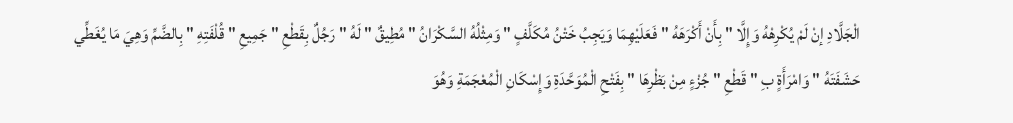الْجَلَّادِ إنْ لَمْ يُكْرِهْهُ وَإِلَّا " بِأَنْ أَكْرَهَهُ " فَعَلَيْهِمَا وَيَجِبُ خَتْنُ مُكَلَّفٍ " وَمِثْلُهُ السَّكْرَانُ " مُطِيقٌ " لَهُ " رَجُلٌ بِقَطْعِ " جَمِيعِ " قُلْفَتِهِ " بِالضَّمِّ وَهِيَ مَا يُغَطِّي حَشَفَتَهُ " وَامْرَأَةٍ بِ " قَطْعِ " جُزْءٍ مِنْ بَظْرِهَا " بِفَتْحِ الْمُوَحَّدَةِ وَإِسْكَانِ الْمُعْجَمَةِ وَهُوَ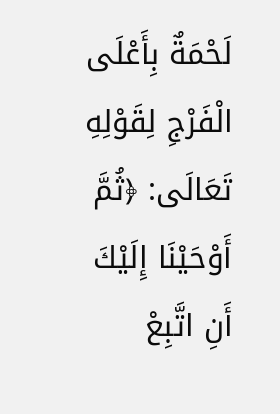لَحْمَةٌ بِأَعْلَى الْفَرْجِ لِقَوْلِهِ تَعَالَى: ﴿ثُمَّ أَوْحَيْنَا إِلَيْكَ أَنِ اتَّبِعْ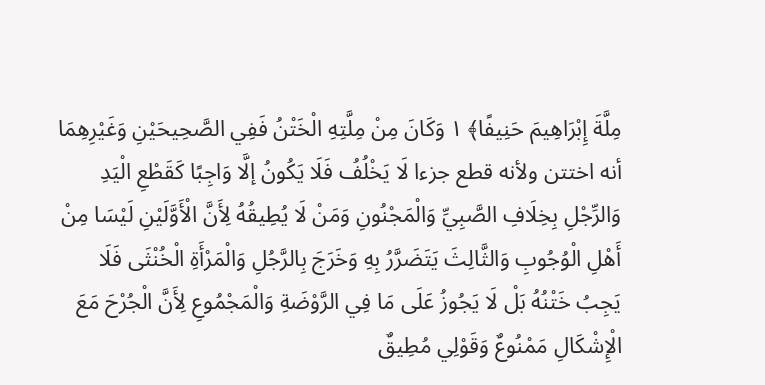مِلَّةَ إِبْرَاهِيمَ حَنِيفًا﴾ ١ وَكَانَ مِنْ مِلَّتِهِ الْخَتْنُ فَفِي الصَّحِيحَيْنِ وَغَيْرِهِمَا أنه اختتن ولأنه قطع جزءا لَا يَخْلُفُ فَلَا يَكُونُ إلَّا وَاجِبًا كَقَطْعِ الْيَدِ وَالرِّجْلِ بِخِلَافِ الصَّبِيِّ وَالْمَجْنُونِ وَمَنْ لَا يُطِيقُهُ لِأَنَّ الْأَوَّلَيْنِ لَيْسَا مِنْ أَهْلِ الْوُجُوبِ وَالثَّالِثَ يَتَضَرَّرُ بِهِ وَخَرَجَ بِالرَّجُلِ وَالْمَرْأَةِ الْخُنْثَى فَلَا يَجِبُ خَتْنُهُ بَلْ لَا يَجُوزُ عَلَى مَا فِي الرَّوْضَةِ وَالْمَجْمُوعِ لِأَنَّ الْجُرْحَ مَعَ الْإِشْكَالِ مَمْنُوعٌ وَقَوْلِي مُطِيقٌ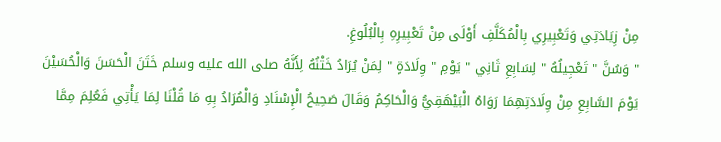مِنْ زِيَادَتِي وَتَعْبِيرِي بِالْمُكَلَّفِ أَوْلَى مِنْ تَعْبِيرِهِ بِالْبُلُوغِ.
" وَسُنَّ " تَعْجِيلُهُ " لِسَابِعِ ثَانِي " يَوْمِ " وِلَادَةٍ " لِمَنْ يُرَادُ خَتْنُهُ لِأَنَّهُ صلى الله عليه وسلم خَتَنَ الْحَسَنَ وَالْحُسَيْنَ يَوْمَ السَّابِعِ مِنْ وِلَادَتِهِمَا رَوَاهُ الْبَيْهَقِيُّ وَالْحَاكِمُ وَقَالَ صَحِيحُ الْإِسْنَادِ وَالْمُرَادُ بِهِ مَا قُلْنَا لِمَا يَأْتِي فَعُلِمَ مِمَّا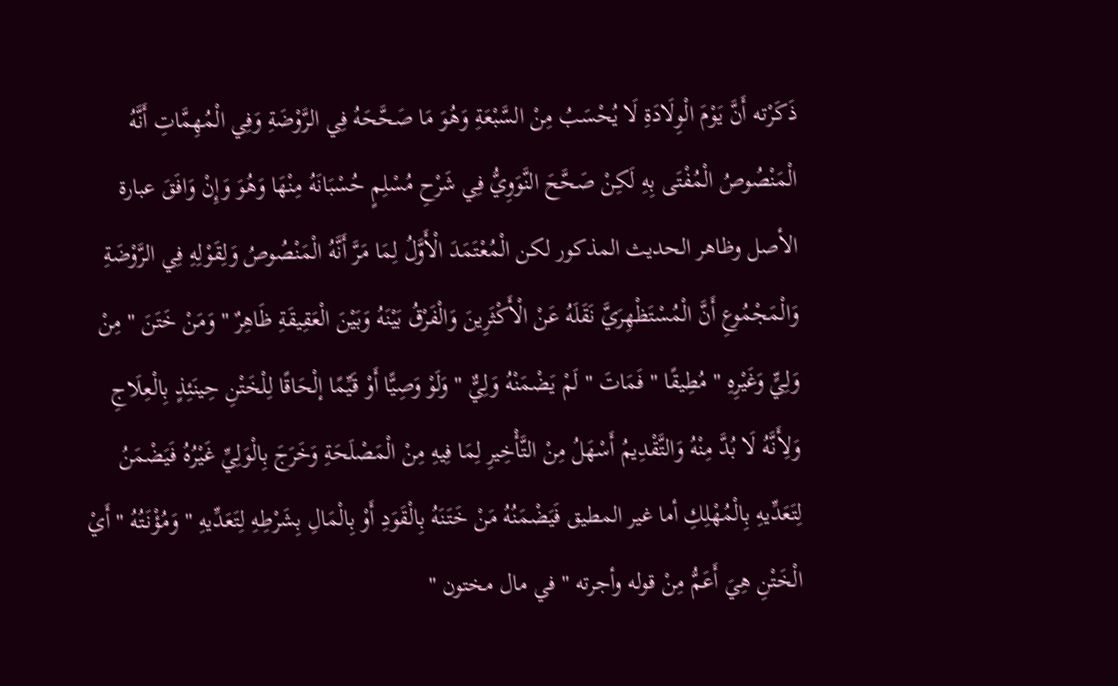ذَكَرْته أَنَّ يَوْمَ الْوِلَادَةِ لَا يُحْسَبُ مِنْ السَّبْعَةِ وَهُوَ مَا صَحَّحَهُ فِي الرَّوْضَةِ وَفِي الْمُهِمَّاتِ أَنَّهُ الْمَنْصُوصُ الْمُفْتَى بِهِ لَكِنْ صَحَّحَ النَّوَوِيُّ فِي شَرْحِ مُسْلِمٍ حُسْبَانَهُ مِنْهَا وَهُوَ وَإِنْ وَافَقَ عبارة الأصل وظاهر الحديث المذكور لكن الْمُعْتَمَدَ الْأَوَّلُ لِمَا مَرَّ أَنَّهُ الْمَنْصُوصُ وَلِقَوْلِهِ فِي الرَّوْضَةِ وَالْمَجْمُوعِ أَنَّ الْمُسْتَظْهِرَيَّ نَقَلَهُ عَنْ الْأَكْثَرِينَ وَالْفَرْقُ بَيْنَهُ وَبَيْنَ الْعَقِيقَةِ ظَاهِرٌ " وَمَنْ خَتَنَ " مِنْ وَلِيٍّ وَغَيْرِهِ " مُطِيقًا " فَمَاتَ " لَمْ يَضْمَنْهُ وَلِيٌّ " وَلَوْ وَصِيًّا أَوْ قَيِّمًا إلْحَاقًا لِلْخَتْنِ حِينَئِذٍ بِالْعِلَاجِ وَلِأَنَّهُ لَا بُدَّ مِنْهُ وَالتَّقْدِيمُ أَسْهَلُ مِنْ التَّأْخِيرِ لِمَا فِيهِ مِنْ الْمَصْلَحَةِ وَخَرَجَ بِالْوَلِيِّ غَيْرُهُ فَيَضْمَنُ لِتَعَدِّيهِ بِالْمُهْلِكِ أما غير المطيق فَيَضْمَنُهُ مَنْ خَتَنَهُ بِالْقَوَدِ أَوْ بِالْمَالِ بِشَرْطِهِ لِتَعَدِّيهِ " وَمُؤْنَتُهُ " أَيْ الْخَتْنِ هِيَ أَعَمُّ مِنْ قوله وأجرته " في مال مختون "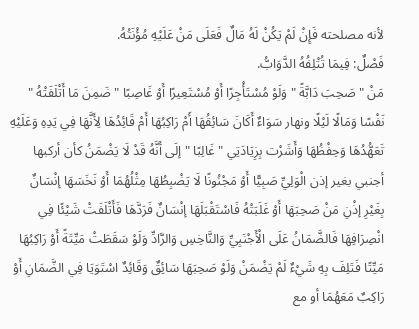لأنه مصلحته فَإِنْ لَمْ يَكُنْ لَهُ مَالٌ فَعَلَى مَنْ عَلَيْهِ مُؤْنَتُهُ.
فَصْلٌ: فِيمَا تُتْلِفُهُ الدَّوَابُّ.
مَنْ " صَحِبَ دَابَّةً " وَلَوْ مُسْتَأْجِرًا أَوْ مُسْتَعِيرًا أَوْ غَاصِبًا " ضَمِنَ مَا أَتْلَفَتْهُ " نَفْسًا وَمَالًا لَيْلًا ونهار سَوَاءٌ أَكَانَ سَائِقُهَا أَمْ رَاكِبُهَا أَمْ قَائِدُهَا لِأَنَّهَا فِي يَدِهِ وَعَلَيْهِ تَعَهُّدُهَا وَحِفْظُهَا وَأَشَرْت بِزِيَادَتِي " غَالِبًا " إلَى أَنَّهُ قَدْ لَا يَضْمَنُ كأن أركبها أجنبي بغير إذن الْوَلِيِّ صَبِيًّا أَوْ مَجْنُونًا لَا يَضْبِطُهَا مِثْلُهُمَا أَوْ نَخَسَهَا إنْسَانٌ بِغَيْرِ إذْنِ مَنْ صَحِبَهَا أَوْ غَلَبَتْهُ فَاسْتَقْبَلَهَا إنْسَانٌ فَرَدَّهَا فَأَتْلَفَتْ شَيْئًا فِي انْصِرَافِهَا فَالضَّمَانُ عَلَى الْأَجْنَبِيِّ وَالنَّاخِسِ وَالرَّادِّ وَلَوْ سَقَطَتْ مَيِّتَةً أَوْ رَاكِبُهَا مَيِّتًا فَتَلِفَ بِهِ شَيْءٌ لَمْ يَضْمَنْ وَلَوْ صَحِبَهَا سَائِقٌ وَقَائِدٌ اسْتَوَيَا فِي الضَّمَانِ أَوْ رَاكِبٌ مَعَهُمَا أو مع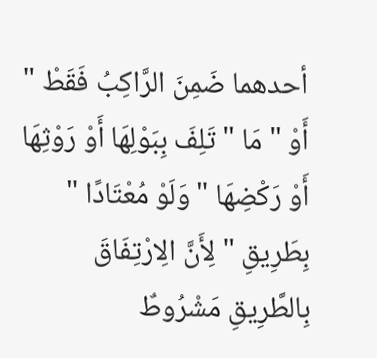أحدهما ضَمِنَ الرَّاكِبُ فَقَطْ " أَوْ " مَا " تَلِفَ بِبَوْلِهَا أَوْ رَوْثِهَا أَوْ رَكْضِهَا " وَلَوْ مُعْتَادًا " بِطَرِيقِ " لِأَنَّ الِارْتِفَاقَ بِالطَّرِيقِ مَشْرُوطٌ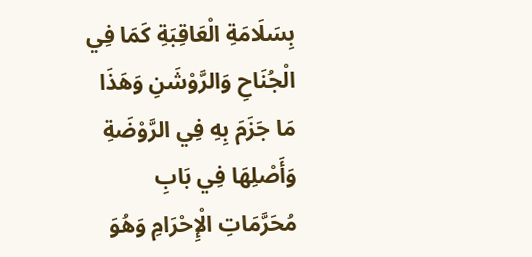بِسَلَامَةِ الْعَاقِبَةِ كَمَا فِي الْجُنَاحِ وَالرَّوْشَنِ وَهَذَا مَا جَزَمَ بِهِ فِي الرَّوْضَةِ وَأَصْلِهَا فِي بَابِ مُحَرَّمَاتِ الْإِحْرَامِ وَهُوَ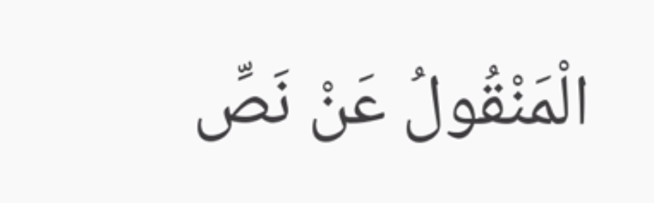الْمَنْقُولُ عَنْ نَصِّ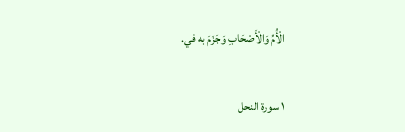الْأُمِّ وَالْأَصْحَابِ وَجَزَمَ به في.

١ سورة النحل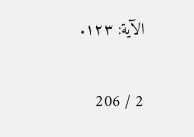الآية: ١٢٣.

2 / 206